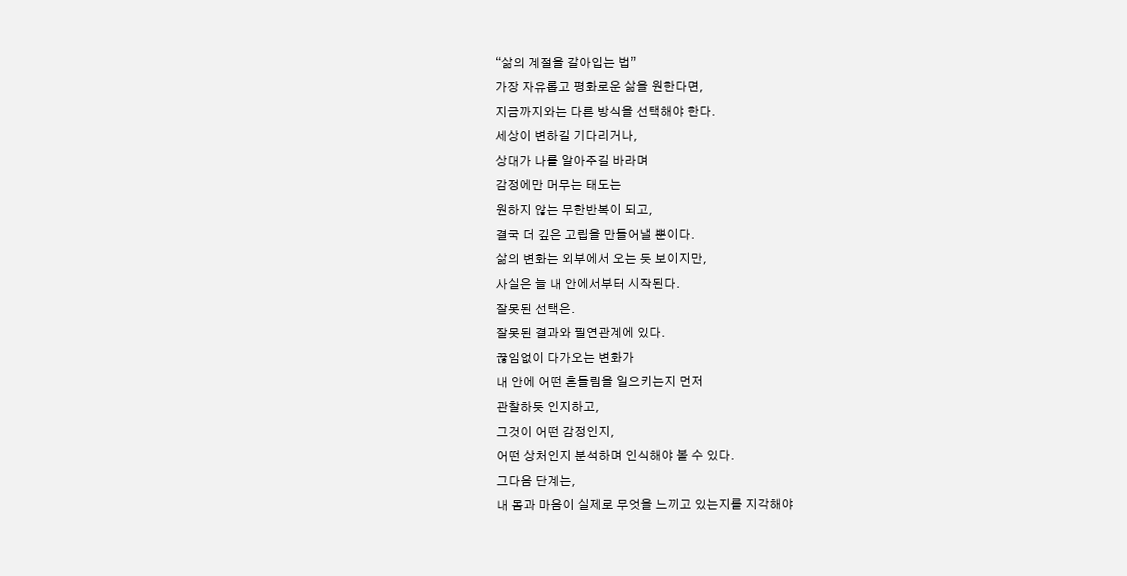“삶의 계절을 갈아입는 법”
가장 자유롭고 평화로운 삶을 원한다면,
지금까지와는 다른 방식을 선택해야 한다.
세상이 변하길 기다리거나,
상대가 나를 알아주길 바라며
감정에만 머무는 태도는
원하지 않는 무한반복이 되고,
결국 더 깊은 고립을 만들어낼 뿐이다.
삶의 변화는 외부에서 오는 듯 보이지만,
사실은 늘 내 안에서부터 시작된다.
잘못된 선택은.
잘못된 결과와 필연관계에 있다.
끊임없이 다가오는 변화가
내 안에 어떤 흔들림을 일으키는지 먼저
관찰하듯 인지하고,
그것이 어떤 감정인지,
어떤 상처인지 분석하며 인식해야 볼 수 있다.
그다음 단계는,
내 몸과 마음이 실제로 무엇을 느끼고 있는지를 지각해야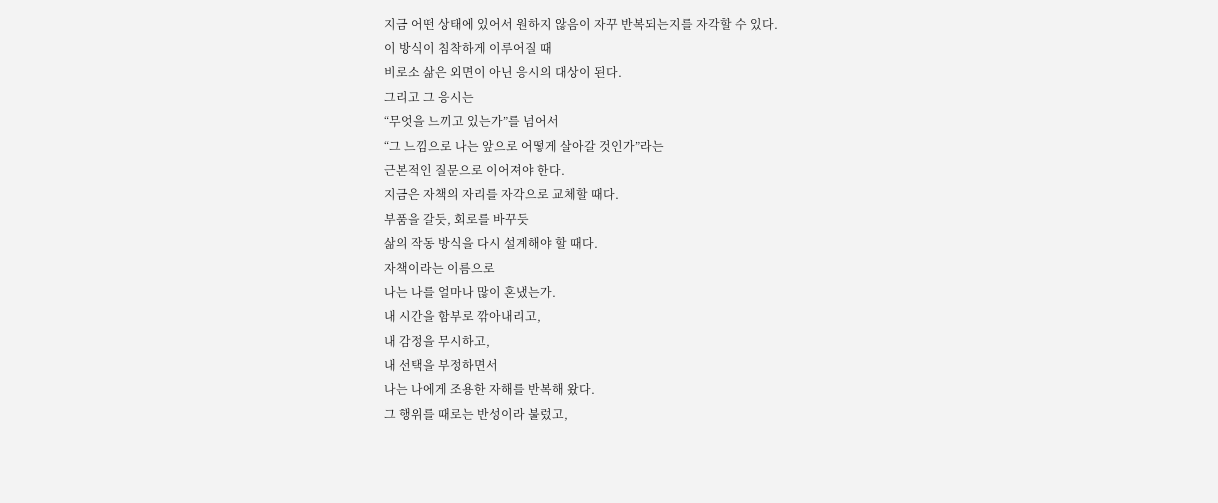지금 어떤 상태에 있어서 원하지 않음이 자꾸 반복되는지를 자각할 수 있다.
이 방식이 침착하게 이루어질 때
비로소 삶은 외면이 아닌 응시의 대상이 된다.
그리고 그 응시는
“무엇을 느끼고 있는가”를 넘어서
“그 느낌으로 나는 앞으로 어떻게 살아갈 것인가”라는
근본적인 질문으로 이어져야 한다.
지금은 자책의 자리를 자각으로 교체할 때다.
부품을 갈듯, 회로를 바꾸듯
삶의 작동 방식을 다시 설계해야 할 때다.
자책이라는 이름으로
나는 나를 얼마나 많이 혼냈는가.
내 시간을 함부로 깎아내리고,
내 감정을 무시하고,
내 선택을 부정하면서
나는 나에게 조용한 자해를 반복해 왔다.
그 행위를 때로는 반성이라 불렀고,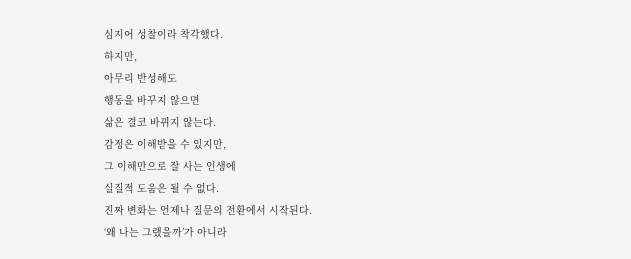심지어 성찰이라 착각했다.
하지만,
아무리 반성해도
행동을 바꾸지 않으면
삶은 결코 바뀌지 않는다.
감정은 이해받을 수 있지만,
그 이해만으로 잘 사는 인생에
실질적 도움은 될 수 없다.
진짜 변화는 언제나 질문의 전환에서 시작된다.
‘왜 나는 그랬을까’가 아니라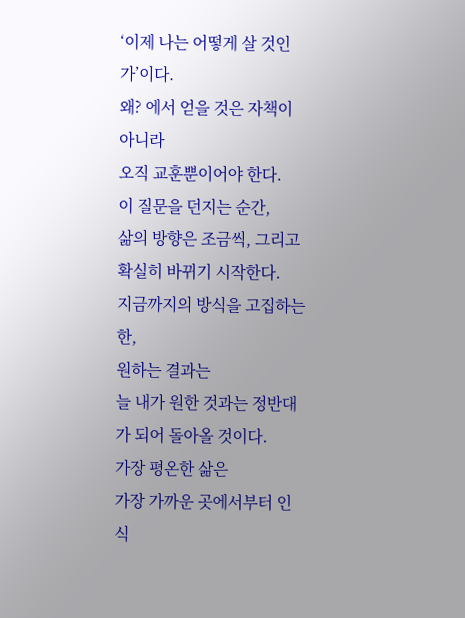‘이제 나는 어떻게 살 것인가’이다.
왜? 에서 얻을 것은 자책이 아니라
오직 교훈뿐이어야 한다.
이 질문을 던지는 순간,
삶의 방향은 조금씩, 그리고 확실히 바뀌기 시작한다.
지금까지의 방식을 고집하는 한,
원하는 결과는
늘 내가 원한 것과는 정반대가 되어 돌아올 것이다.
가장 평온한 삶은
가장 가까운 곳에서부터 인식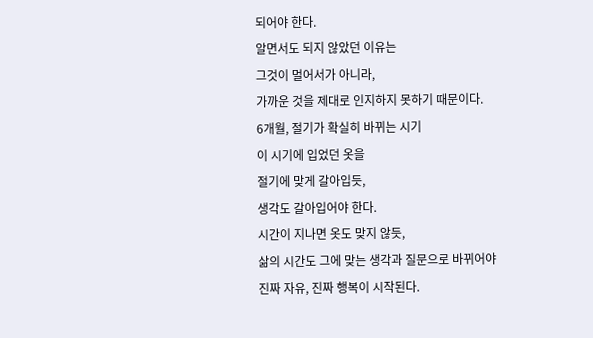되어야 한다.
알면서도 되지 않았던 이유는
그것이 멀어서가 아니라,
가까운 것을 제대로 인지하지 못하기 때문이다.
6개월, 절기가 확실히 바뀌는 시기
이 시기에 입었던 옷을
절기에 맞게 갈아입듯,
생각도 갈아입어야 한다.
시간이 지나면 옷도 맞지 않듯,
삶의 시간도 그에 맞는 생각과 질문으로 바뀌어야
진짜 자유, 진짜 행복이 시작된다.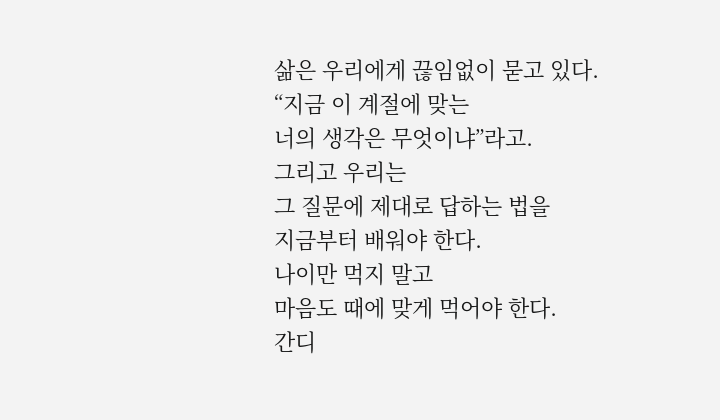삶은 우리에게 끊임없이 묻고 있다.
“지금 이 계절에 맞는
너의 생각은 무엇이냐”라고.
그리고 우리는
그 질문에 제대로 답하는 법을
지금부터 배워야 한다.
나이만 먹지 말고
마음도 때에 맞게 먹어야 한다.
간디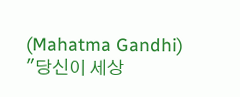(Mahatma Gandhi)
"당신이 세상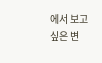에서 보고 싶은 변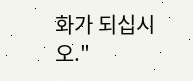화가 되십시오."